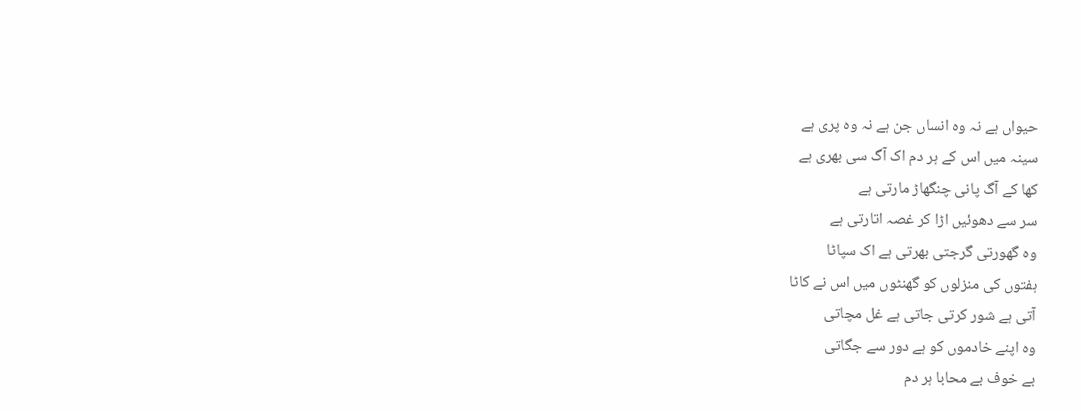حیواں ہے نہ وہ انساں جن ہے نہ وہ پری ہے
سینہ میں اس کے ہر دم اک آگ سی بھری ہے
کھا کے آگ پانی چنگھاڑ مارتی ہے
سر سے دھوئیں اڑا کر غصہ اتارتی ہے
وہ گھورتی گرجتی بھرتی ہے اک سپاٹا
ہفتوں کی منزلوں کو گھنٹوں میں اس نے کاٹا
آتی ہے شور کرتی جاتی ہے غل مچاتی
وہ اپنے خادموں کو ہے دور سے جگاتی
بے خوف بے محابا ہر دم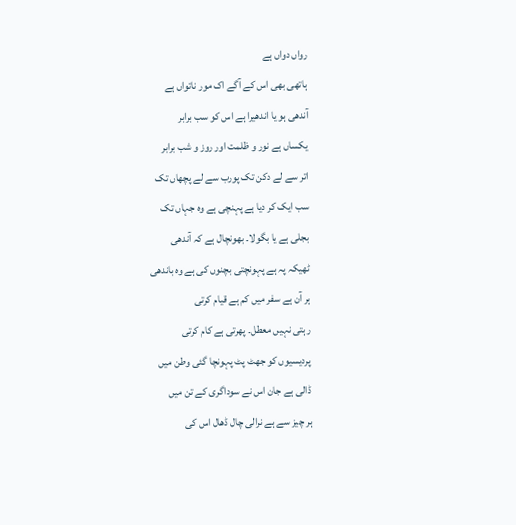رواں دواں ہے
ہاتھی بھی اس کے آگے اک مور ناتواں ہے
آندھی ہو یا اندھیرا ہے اس کو سب برابر
یکساں ہے نور و ظلمت اور روز و شب برابر
اتر سے لے دکن تک پورب سے لے پچھاں تک
سب ایک کر دیا ہے پہنچی ہے وہ جہاں تک
بجلی ہے یا بگولا۔ بھونچال ہے کہ آندھی
ٹھیکہ پہ ہے پہونچتی بچنوں کی ہے وہ باندھی
ہر آن ہے سفر میں کم ہے قیام کرتی
رہتی نہیں معطل۔ پھرتی ہے کام کرتی
پردیسیوں کو جھٹ پٹ پہونچا گئی وطن میں
ڈالی ہے جان اس نے سوداگری کے تن میں
ہر چیز سے ہے نرالی چال ڈھال اس کی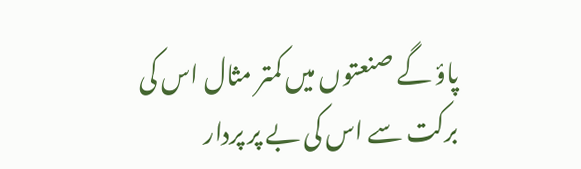پاؤ گے صنعتوں میں کمتر مثال اس کی
برکت سے اس کی بے پر پردار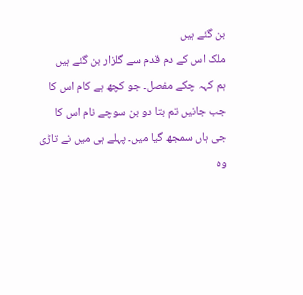بن گئے ہیں
ملک اس کے دم قدم سے گلزار بن گئے ہیں
ہم کہہ چکے مفصل۔ جو کچھ ہے کام اس کا
جب جانیں تم بتا دو بن سوچے نام اس کا
جی ہاں سمجھ گیا میں۔ پہلے ہی میں نے تاڑی
وہ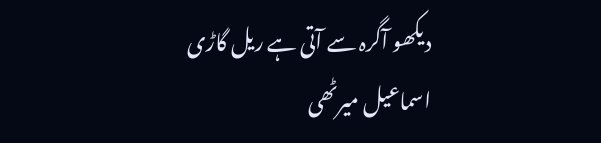دیکھو آگرہ سے آتی ہے ریل گاڑی
اسماعیل میرٹھی